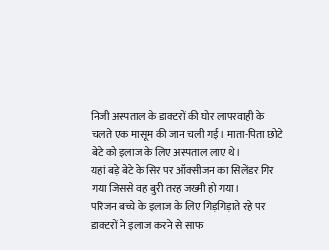निजी अस्पताल के डाक्टरों की घोर लापरवाही के चलते एक मासूम की जान चली गई। माता-पिता छोटे बेटे को इलाज के लिए अस्पताल लाए थे।
यहां बड़े बेटे के सिर पर ऑक्सीजन का सिलेंडर गिर गया जिससे वह बुरी तरह जख्मी हो गया।
परिजन बच्चे के इलाज के लिए गिड़गिड़ाते रहे पर डाक्टरों ने इलाज करने से साफ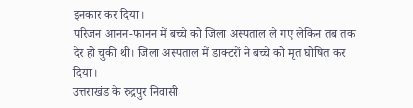इनकार कर दिया।
परिजन आनन-फानन में बच्चे को जिला अस्पताल ले गए लेकिन तब तक देर हो चुकी थी। जिला अस्पताल में डाक्टरों ने बच्चे को मृत घोषित कर दिया।
उत्तराखंड के रुद्रपुर निवासी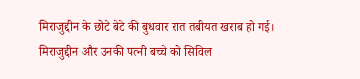मिराजुद्दीन के छोटे बेटे की बुधवार रात तबीयत खराब हो गई। मिराजुद्दीन और उनकी पत्नी बच्चे को सिविल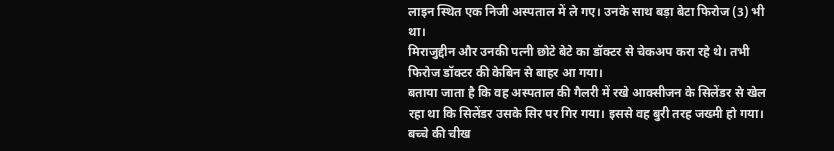लाइन स्थित एक निजी अस्पताल में ले गए। उनके साथ बड़ा बेटा फिरोज (3) भी था।
मिराजुद्दीन और उनकी पत्नी छोटे बेटे का डॉक्टर से चेकअप करा रहे थे। तभी फिरोज डॉक्टर की केबिन से बाहर आ गया।
बताया जाता है कि वह अस्पताल की गैलरी में रखे आक्सीजन के सिलेंडर से खेल रहा था कि सिलेंडर उसके सिर पर गिर गया। इससे वह बुरी तरह जख्मी हो गया। बच्चे की चीख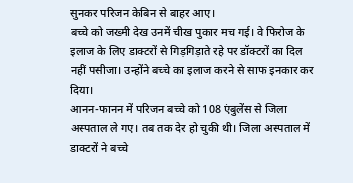सुनकर परिजन केबिन से बाहर आए।
बच्चे को जख्मी देख उनमें चीख पुकार मच गई। वे फिरोज के इलाज के लिए डाक्टरों से गिड़गिड़ाते रहे पर डॉक्टरों का दिल नहीं पसीजा। उन्होंने बच्चे का इलाज करने से साफ इनकार कर दिया।
आनन-फानन में परिजन बच्चे को 108 एंबुलेंस से जिला अस्पताल ले गए। तब तक देर हो चुकी थी। जिला अस्पताल में डाक्टरों ने बच्चे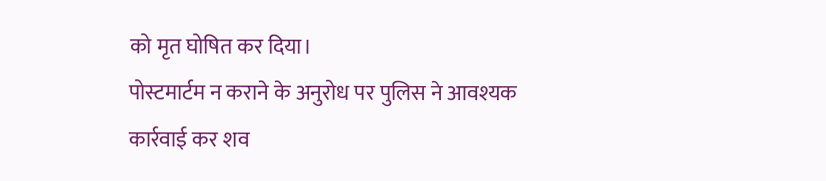को मृत घोषित कर दिया।
पोस्टमार्टम न कराने के अनुरोध पर पुलिस ने आवश्यक कार्रवाई कर शव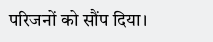परिजनों को सौंप दिया।